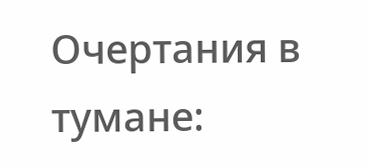Очертания в тумане: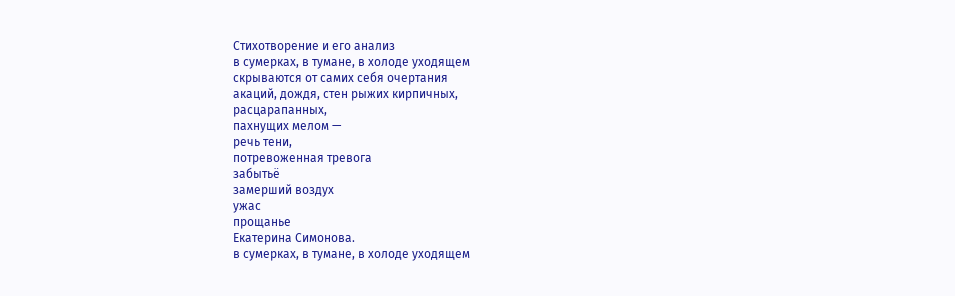Стихотворение и его анализ
в сумерках, в тумане, в холоде уходящем
скрываются от самих себя очертания
акаций, дождя, стен рыжих кирпичных,
расцарапанных,
пахнущих мелом —
речь тени,
потревоженная тревога
забытьё
замерший воздух
ужас
прощанье
Екатерина Симонова.
в сумерках, в тумане, в холоде уходящем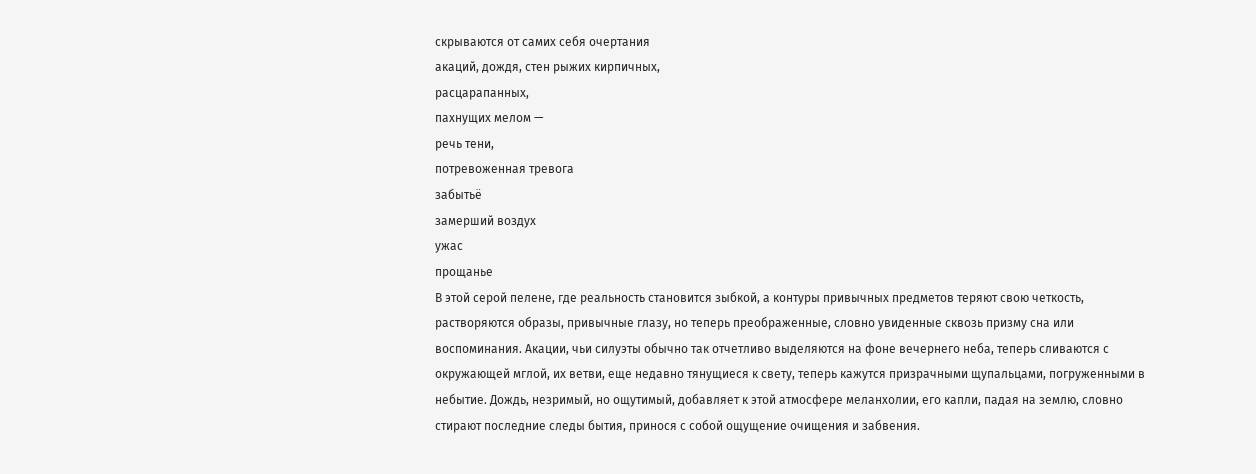скрываются от самих себя очертания
акаций, дождя, стен рыжих кирпичных,
расцарапанных,
пахнущих мелом —
речь тени,
потревоженная тревога
забытьё
замерший воздух
ужас
прощанье
В этой серой пелене, где реальность становится зыбкой, а контуры привычных предметов теряют свою четкость, растворяются образы, привычные глазу, но теперь преображенные, словно увиденные сквозь призму сна или воспоминания. Акации, чьи силуэты обычно так отчетливо выделяются на фоне вечернего неба, теперь сливаются с окружающей мглой, их ветви, еще недавно тянущиеся к свету, теперь кажутся призрачными щупальцами, погруженными в небытие. Дождь, незримый, но ощутимый, добавляет к этой атмосфере меланхолии, его капли, падая на землю, словно стирают последние следы бытия, принося с собой ощущение очищения и забвения.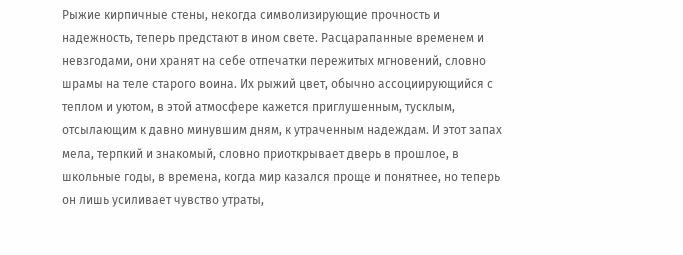Рыжие кирпичные стены, некогда символизирующие прочность и надежность, теперь предстают в ином свете. Расцарапанные временем и невзгодами, они хранят на себе отпечатки пережитых мгновений, словно шрамы на теле старого воина. Их рыжий цвет, обычно ассоциирующийся с теплом и уютом, в этой атмосфере кажется приглушенным, тусклым, отсылающим к давно минувшим дням, к утраченным надеждам. И этот запах мела, терпкий и знакомый, словно приоткрывает дверь в прошлое, в школьные годы, в времена, когда мир казался проще и понятнее, но теперь он лишь усиливает чувство утраты,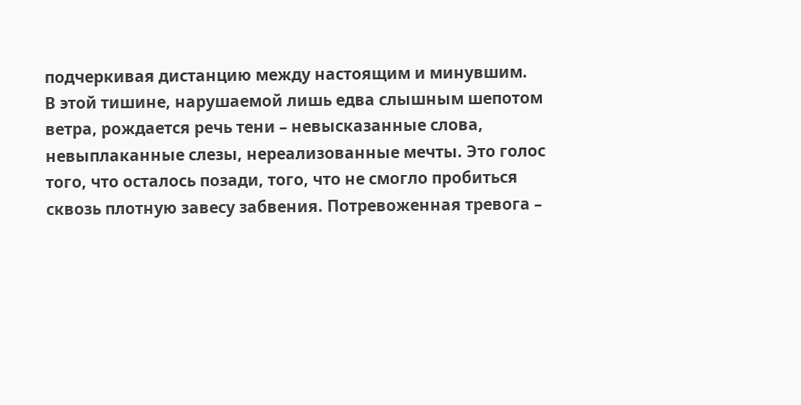подчеркивая дистанцию между настоящим и минувшим.
В этой тишине, нарушаемой лишь едва слышным шепотом ветра, рождается речь тени – невысказанные слова, невыплаканные слезы, нереализованные мечты. Это голос того, что осталось позади, того, что не смогло пробиться сквозь плотную завесу забвения. Потревоженная тревога –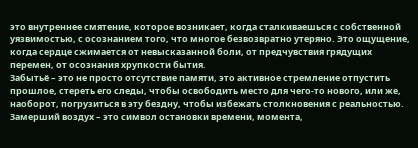это внутреннее смятение, которое возникает, когда сталкиваешься с собственной уязвимостью, с осознанием того, что многое безвозвратно утеряно. Это ощущение, когда сердце сжимается от невысказанной боли, от предчувствия грядущих перемен, от осознания хрупкости бытия.
Забытьё – это не просто отсутствие памяти, это активное стремление отпустить прошлое, стереть его следы, чтобы освободить место для чего-то нового, или же, наоборот, погрузиться в эту бездну, чтобы избежать столкновения с реальностью. Замерший воздух – это символ остановки времени, момента,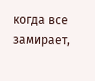когда все замирает,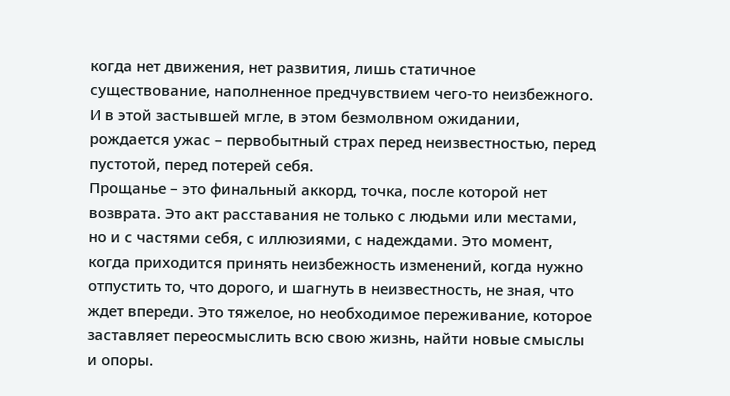когда нет движения, нет развития, лишь статичное существование, наполненное предчувствием чего-то неизбежного. И в этой застывшей мгле, в этом безмолвном ожидании, рождается ужас – первобытный страх перед неизвестностью, перед пустотой, перед потерей себя.
Прощанье – это финальный аккорд, точка, после которой нет возврата. Это акт расставания не только с людьми или местами, но и с частями себя, с иллюзиями, с надеждами. Это момент, когда приходится принять неизбежность изменений, когда нужно отпустить то, что дорого, и шагнуть в неизвестность, не зная, что ждет впереди. Это тяжелое, но необходимое переживание, которое заставляет переосмыслить всю свою жизнь, найти новые смыслы и опоры.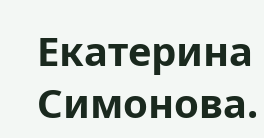Екатерина Симонова.